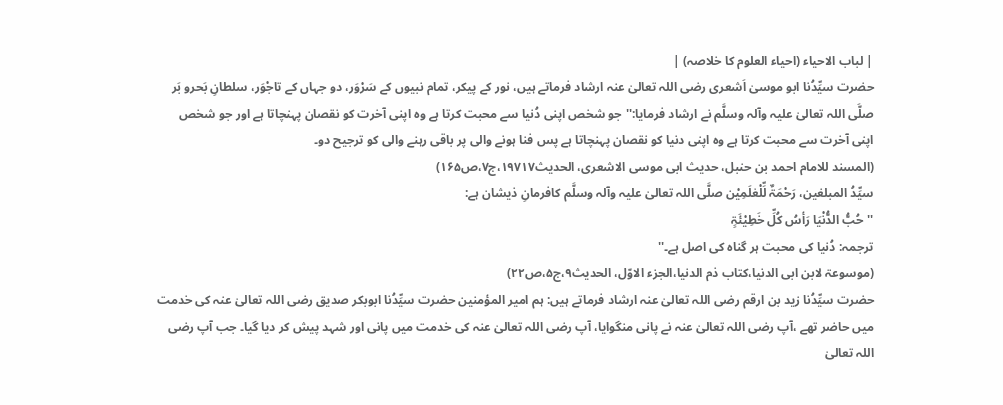| لباب الاحیاء (احیاء العلوم کا خلاصہ) |
حضرت سیِّدُنا ابو موسیٰ اَشعری رضی اللہ تعالیٰ عنہ ارشاد فرماتے ہیں، نور کے پیکر، تمام نبیوں کے سَرْوَر، دو جہاں کے تاجْوَر، سلطانِ بَحرو بَر صلَّی اللہ تعالیٰ علیہ وآلہ وسلَّم نے ارشاد فرمایا:''جو شخص اپنی دُنیا سے محبت کرتا ہے وہ اپنی آخرت کو نقصان پہنچاتا ہے اور جو شخص اپنی آخرت سے محبت کرتا ہے وہ اپنی دنیا کو نقصان پہنچاتا ہے پس فنا ہونے والی پر باقی رہنے والی کو ترجیح دو۔
(المسند للامام احمد بن حنبل، حدیث ابی موسی الاشعری، الحدیث۱۹۷۱۷،ج۷،ص۱۶۵)
سیِّدُ المبلغین، رَحْمَۃٌ لِّلْعٰلَمِیْن صلَّی اللہ تعالیٰ علیہ وآلہ وسلَّم کافرمانِ ذیشان ہے:
''حُبُّ الدُّنْیَا رَأسُ کُلِّ خَطِیْئَۃٍ
ترجمہ: دُنیا کی محبت ہر گناہ کی اصل ہے۔''
(موسوعۃ لابن ابی الدنیا،کتاب ذم الدنیا،الجزء الاوّل، الحدیث۹،ج۵،ص۲۲)
حضرت سیِّدُنا زید بن ارقم رضی اللہ تعالیٰ عنہ ارشاد فرماتے ہیں: ہم امیر المؤمنین حضرت سیِّدُنا ابوبکر صدیق رضی اللہ تعالیٰ عنہ کی خدمت میں حاضر تھے ،آپ رضی اللہ تعالیٰ عنہ نے پانی منگوایا، آپ رضی اللہ تعالیٰ عنہ کی خدمت میں پانی اور شہد پیش کر دیا گیا۔ جب آپ رضی اللہ تعالیٰ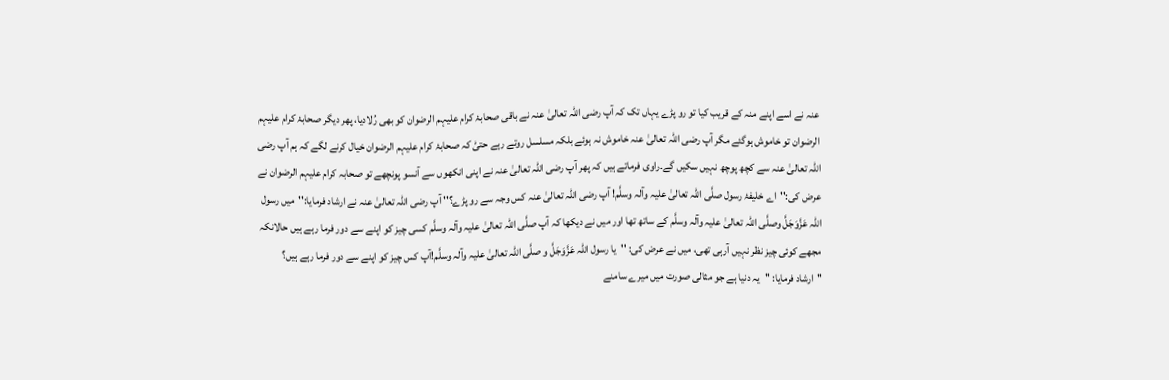عنہ نے اسے اپنے منہ کے قریب کیا تو رو پڑے یہاں تک کہ آپ رضی اللہ تعالیٰ عنہ نے باقی صحابۂ کرام علیہم الرضوان کو بھی رُلادیا، پھر دیگر صحابۂ کرام علیہم الرضوان تو خاموش ہوگئے مگر آپ رضی اللہ تعالیٰ عنہ خاموش نہ ہوئے بلکہ مسلسل روتے رہے حتیّٰ کہ صحابۂ کرام علیہم الرضوان خیال کرنے لگے کہ ہم آپ رضی اللہ تعالیٰ عنہ سے کچھ پوچھ نہیں سکیں گے۔راوی فرماتے ہیں کہ پھر آپ رضی اللہ تعالیٰ عنہ نے اپنی انکھوں سے آنسو پونچھے تو صحابہ کرام علیہم الرضوان نے عرض کی:''اے خلیفۂ رسول صلَّی اللہ تعالیٰ علیہ وآلہ وسلَّم! آپ رضی اللہ تعالیٰ عنہ کس وجہ سے رو پڑے؟'' آپ رضی اللہ تعالیٰ عنہ نے ارشاد فرمایا:''میں رسول اللہ عَزَّوَجَلَّ وصلَّی اللہ تعالیٰ علیہ وآلہ وسلَّم کے ساتھ تھا اور میں نے دیکھا کہ آپ صلَّی اللہ تعالیٰ علیہ وآلہ وسلَّم کسی چیز کو اپنے سے دور فرما رہے ہیں حالانکہ مجھے کوئی چیز نظر نہیں آرہی تھی، میں نے عرض کی: ''یا رسول اللہ عَزَّوَجَلَّ و صلَّی اللہ تعالیٰ علیہ وآلہ وسلَّم!آپ کس چیز کو اپنے سے دور فرما رہے ہیں؟ ''ارشاد فرمایا: ''یہ دنیا ہے جو مثالی صورت میں میرے سامنے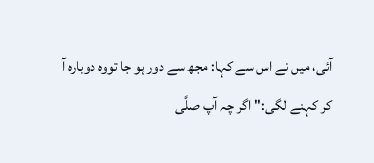آئی، میں نے اس سے کہا: مجھ سے دور ہو جا تووہ دوبارہ آ کر کہنے لگی:'' اگر چہ آپ صلَّی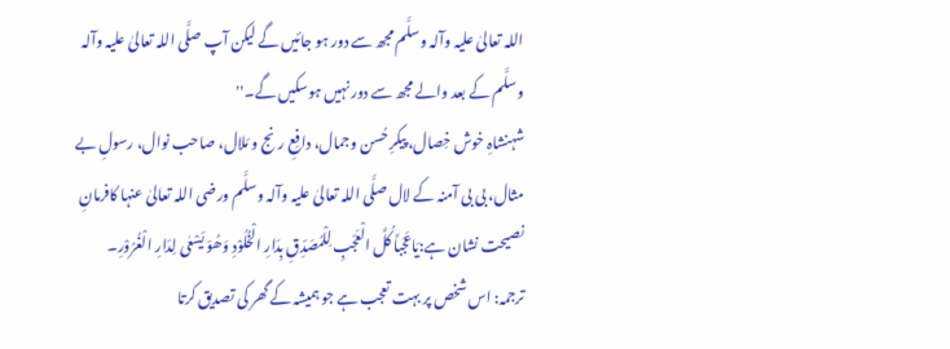اللہ تعالیٰ علیہ وآلہ وسلَّم مجھ سے دور ہو جائیں گے لیکن آپ صلَّی اللہ تعالیٰ علیہ وآلہ وسلَّم کے بعد والے مجھ سے دور نہیں ہوسکیں گے۔''
شہنشاہِ خوش خِصال، پیکرِ حُسن وجمال، دافِعِ رنج و مَلال، صاحب نوال، رسولِ بے مثال، بی بی آمنہ کے لال صلَّی اللہ تعالیٰ علیہ وآلہ وسلَّم ورضی اللہ تعالیٰ عنہا کافرمانِ نصیحت نشان ہے:یَاعَجَباً کُلَّ الْعَجَبِ لِلْمُصَدِّقِ بِدَارِ الْخُلُوْدِ وَھُوَ یَسْعٰی لِدَارِ الْغُرُوْرِ۔
ترجمہ: اس شخص پر بہت تعجب ہے جو ہمیشہ کے گھر کی تصدیق کرتا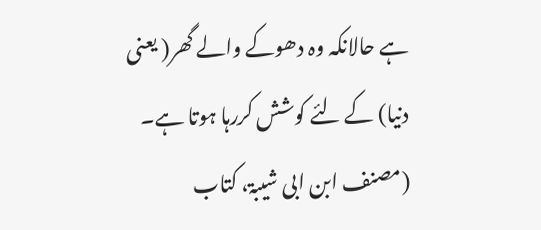ہے حالانکہ وہ دھوکے والے گھر( یعنی دنیا) کے لئے کوشش کررہا ہوتا ہے۔
(مصنف ابن ابی شیبۃ، کتاب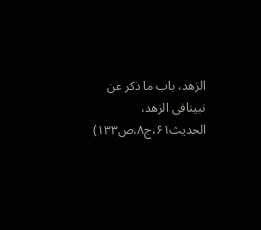الزھد، باب ما ذکر عن نبینافی الزھد، الحدیث۶۱،ج۸،ص۱۳۳)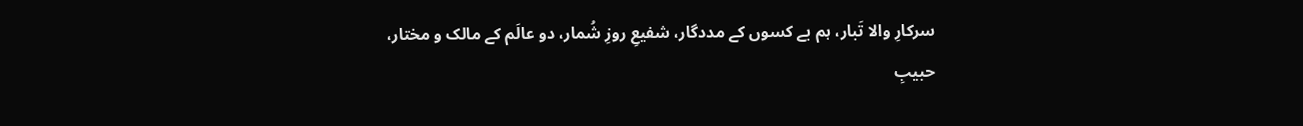سرکارِ والا تَبار، ہم بے کسوں کے مددگار، شفیعِ روزِ شُمار، دو عالَم کے مالک و مختار، حبیبِ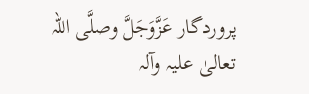پروردگار عَزَّوَجَلَّ وصلَّی اللہ تعالیٰ علیہ وآلہ